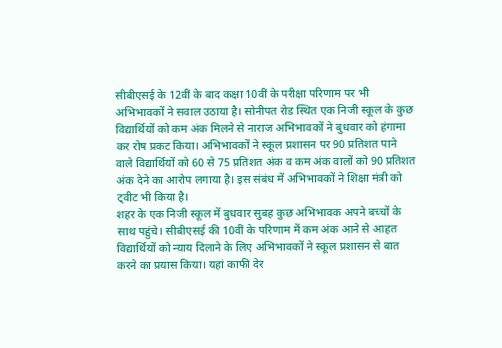सीबीएसई के 12वीं के बाद कक्षा 10वीं के परीक्षा परिणाम पर भी अभिभावकों ने सवाल उठाया है। सोनीपत रोड स्थित एक निजी स्कूल के कुछ विद्यार्थियों को कम अंक मिलने से नाराज अभिभावकों ने बुधवार को हंगामा कर रोष प्रकट किया। अभिभावकों ने स्कूल प्रशासन पर 90 प्रतिशत पाने वाले विद्यार्थियों को 60 से 75 प्रतिशत अंक व कम अंक वालों को 90 प्रतिशत अंक देने का आरोप लगाया है। इस संबंध में अभिभावकों ने शिक्षा मंत्री को ट्वीट भी किया है।
शहर के एक निजी स्कूल में बुधवार सुबह कुछ अभिभावक अपने बच्चों के साथ पहुंचे। सीबीएसई की 10वीं के परिणाम में कम अंक आने से आहत विद्यार्थियों को न्याय दिलाने के लिए अभिभावकों ने स्कूल प्रशासन से बात करने का प्रयास किया। यहां काफी देर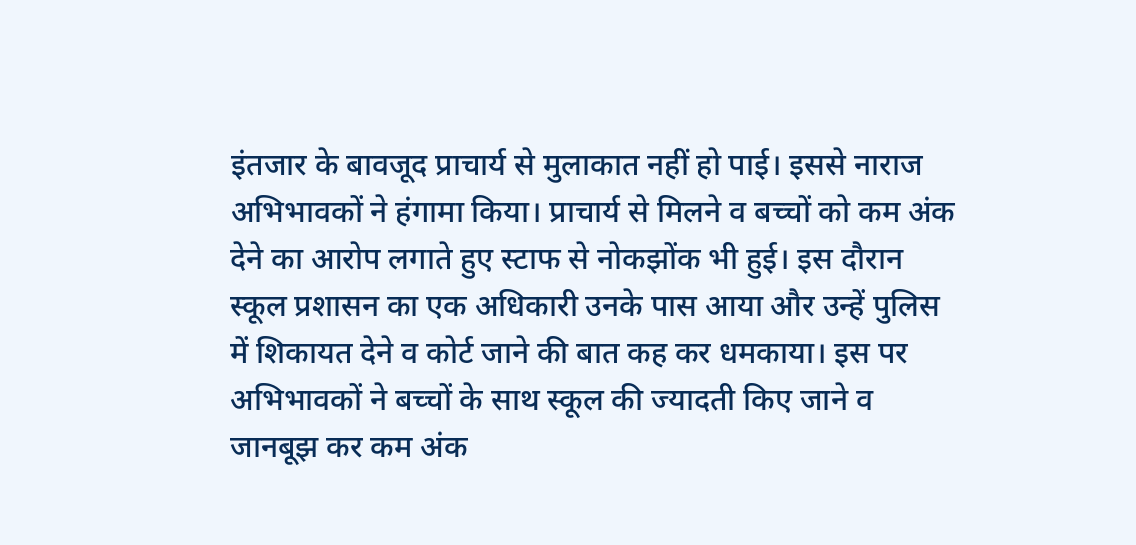इंतजार के बावजूद प्राचार्य से मुलाकात नहीं हो पाई। इससे नाराज अभिभावकों ने हंगामा किया। प्राचार्य से मिलने व बच्चों को कम अंक देने का आरोप लगाते हुए स्टाफ से नोकझोंक भी हुई। इस दौरान स्कूल प्रशासन का एक अधिकारी उनके पास आया और उन्हें पुलिस में शिकायत देने व कोर्ट जाने की बात कह कर धमकाया। इस पर अभिभावकों ने बच्चों के साथ स्कूल की ज्यादती किए जाने व जानबूझ कर कम अंक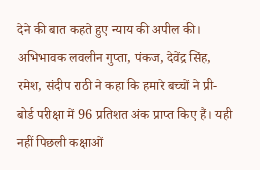देने की बात कहते हुए न्याय की अपील की।
अभिभावक लवलीन गुप्ता, पंकज, देवेंद्र सिंह, रमेश, संदीप राठी ने कहा कि हमारे बच्चों ने प्री-बोर्ड परीक्षा में 96 प्रतिशत अंक प्राप्त किए हैं। यही नहीं पिछली कक्षाओं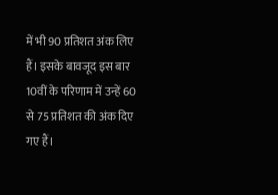में भी 90 प्रतिशत अंक लिए हैं। इसके बावजूद इस बार 10वीं के परिणाम में उन्हें 60 से 75 प्रतिशत की अंक दिए गए हैं।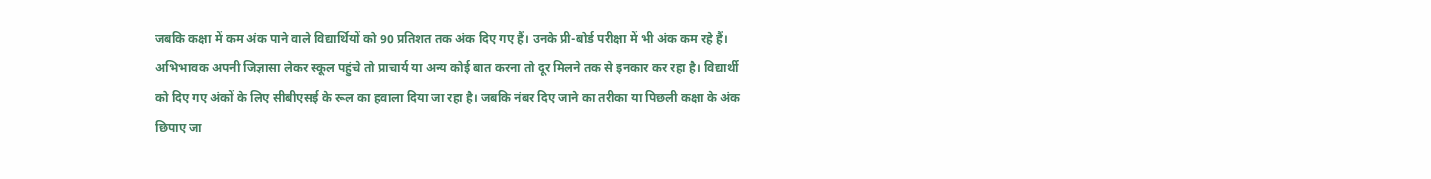जबकि कक्षा में कम अंक पाने वाले विद्यार्थियों को 90 प्रतिशत तक अंक दिए गए हैं। उनके प्री-बोर्ड परीक्षा में भी अंक कम रहे हैं। अभिभावक अपनी जिज्ञासा लेकर स्कूल पहुंचे तो प्राचार्य या अन्य कोई बात करना तो दूर मिलने तक से इनकार कर रहा है। विद्यार्थी को दिए गए अंकों के लिए सीबीएसई के रूल का हवाला दिया जा रहा है। जबकि नंबर दिए जाने का तरीका या पिछली कक्षा के अंक छिपाए जा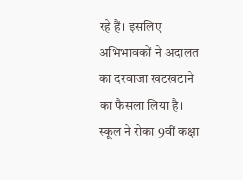रहे हैं। इसलिए अभिभावकों ने अदालत का दरवाजा खटखटाने का फैसला लिया है।
स्कूल ने रोका 9वीं कक्षा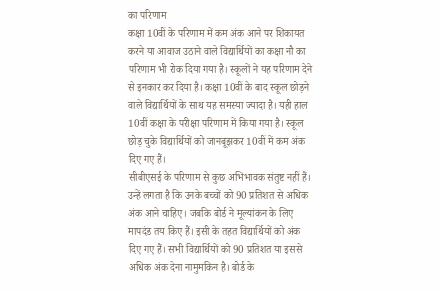का परिणाम
कक्षा 10वीं के परिणाम में कम अंक आने पर शिकायत करने या आवाज उठाने वाले विद्यार्थियों का कक्षा नौ का परिणाम भी रोक दिया गया है। स्कूलों ने यह परिणाम देने से इनकार कर दिया है। कक्षा 10वीं के बाद स्कूल छोड़ने वाले विद्यार्थियों के साथ यह समस्या ज्यादा है। यही हाल 10वीं कक्षा के परीक्षा परिणाम में किया गया है। स्कूल छोड़ चुके विद्यार्थियों को जानबूझकर 10वीं में कम अंक दिए गए हैं।
सीबीएसई के परिणाम से कुछ अभिभावक संतुष्ट नहीं हैं। उन्हें लगता है कि उनके बच्चों को 90 प्रतिशत से अधिक अंक आने चाहिए। जबकि बोर्ड ने मूल्यांकन के लिए मापदंड तय किए हैं। इसी के तहत विद्यार्थियों को अंक दिए गए हैं। सभी विद्यार्थियों को 90 प्रतिशत या इससे अधिक अंक देना नामुमकिन है। बोर्ड के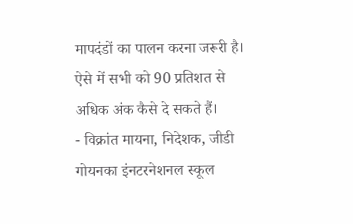मापदंडों का पालन करना जरूरी है। ऐसे में सभी को 90 प्रतिशत से अधिक अंक कैसे दे सकते हैं।
- विक्रांत मायना, निदेशक, जीडी गोयनका इंनटरनेशनल स्कूल